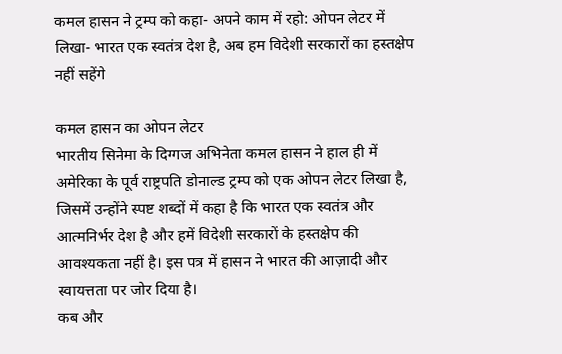कमल हासन ने ट्रम्प को कहा- अपने काम में रहो: ओपन लेटर में लिखा- भारत एक स्वतंत्र देश है, अब हम विदेशी सरकारों का हस्तक्षेप नहीं सहेंगे

कमल हासन का ओपन लेटर
भारतीय सिनेमा के दिग्गज अभिनेता कमल हासन ने हाल ही में अमेरिका के पूर्व राष्ट्रपति डोनाल्ड ट्रम्प को एक ओपन लेटर लिखा है, जिसमें उन्होंने स्पष्ट शब्दों में कहा है कि भारत एक स्वतंत्र और आत्मनिर्भर देश है और हमें विदेशी सरकारों के हस्तक्षेप की आवश्यकता नहीं है। इस पत्र में हासन ने भारत की आज़ादी और स्वायत्तता पर जोर दिया है।
कब और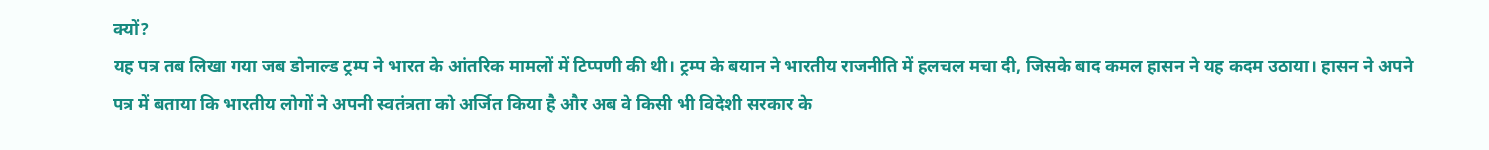क्यों?
यह पत्र तब लिखा गया जब डोनाल्ड ट्रम्प ने भारत के आंतरिक मामलों में टिप्पणी की थी। ट्रम्प के बयान ने भारतीय राजनीति में हलचल मचा दी, जिसके बाद कमल हासन ने यह कदम उठाया। हासन ने अपने पत्र में बताया कि भारतीय लोगों ने अपनी स्वतंत्रता को अर्जित किया है और अब वे किसी भी विदेशी सरकार के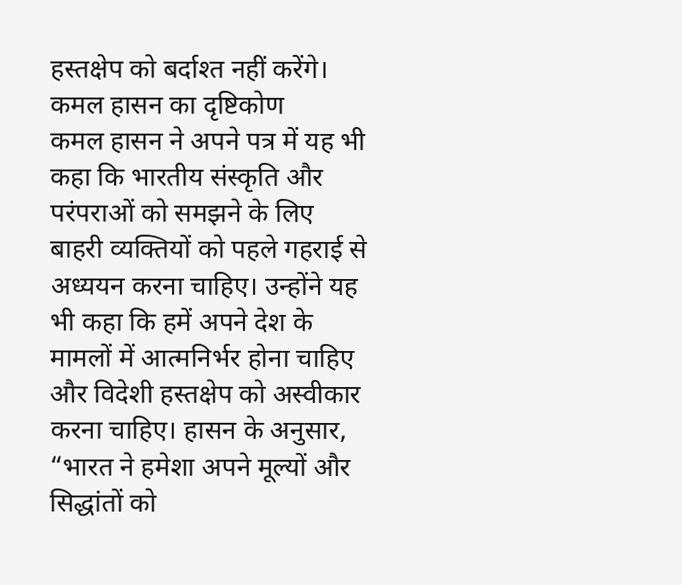हस्तक्षेप को बर्दाश्त नहीं करेंगे।
कमल हासन का दृष्टिकोण
कमल हासन ने अपने पत्र में यह भी कहा कि भारतीय संस्कृति और परंपराओं को समझने के लिए बाहरी व्यक्तियों को पहले गहराई से अध्ययन करना चाहिए। उन्होंने यह भी कहा कि हमें अपने देश के मामलों में आत्मनिर्भर होना चाहिए और विदेशी हस्तक्षेप को अस्वीकार करना चाहिए। हासन के अनुसार, “भारत ने हमेशा अपने मूल्यों और सिद्धांतों को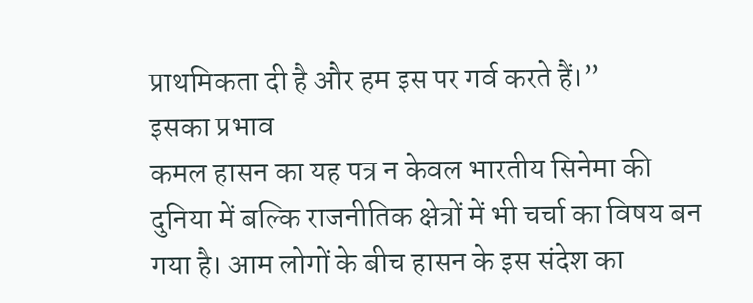प्राथमिकता दी है और हम इस पर गर्व करते हैं।”
इसका प्रभाव
कमल हासन का यह पत्र न केवल भारतीय सिनेमा की दुनिया में बल्कि राजनीतिक क्षेत्रों में भी चर्चा का विषय बन गया है। आम लोगों के बीच हासन के इस संदेश का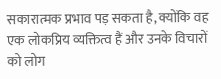सकारात्मक प्रभाव पड़ सकता है, क्योंकि वह एक लोकप्रिय व्यक्तित्व हैं और उनके विचारों को लोग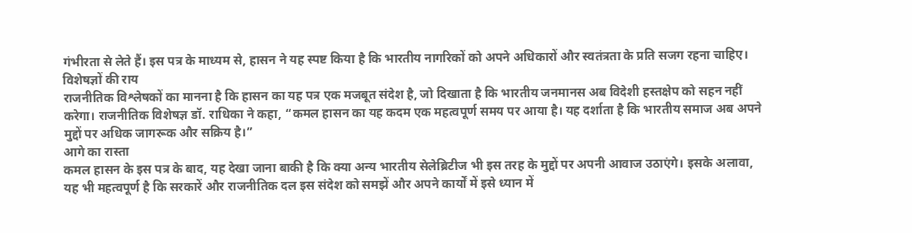गंभीरता से लेते हैं। इस पत्र के माध्यम से, हासन ने यह स्पष्ट किया है कि भारतीय नागरिकों को अपने अधिकारों और स्वतंत्रता के प्रति सजग रहना चाहिए।
विशेषज्ञों की राय
राजनीतिक विश्लेषकों का मानना है कि हासन का यह पत्र एक मजबूत संदेश है, जो दिखाता है कि भारतीय जनमानस अब विदेशी हस्तक्षेप को सहन नहीं करेगा। राजनीतिक विशेषज्ञ डॉ. राधिका ने कहा, “कमल हासन का यह कदम एक महत्वपूर्ण समय पर आया है। यह दर्शाता है कि भारतीय समाज अब अपने मुद्दों पर अधिक जागरूक और सक्रिय है।”
आगे का रास्ता
कमल हासन के इस पत्र के बाद, यह देखा जाना बाकी है कि क्या अन्य भारतीय सेलेब्रिटीज भी इस तरह के मुद्दों पर अपनी आवाज उठाएंगे। इसके अलावा, यह भी महत्वपूर्ण है कि सरकारें और राजनीतिक दल इस संदेश को समझें और अपने कार्यों में इसे ध्यान में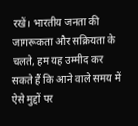रखें। भारतीय जनता की जागरूकता और सक्रियता के चलते, हम यह उम्मीद कर सकते हैं कि आने वाले समय में ऐसे मुद्दों पर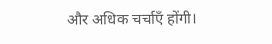और अधिक चर्चाएँ होंगी।